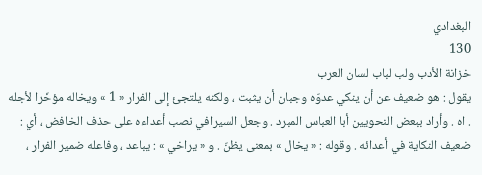البغدادي
130
خزانة الأدب ولب لباب لسان العرب
يقول : هو ضعيف عن أن ينكي عدوّه وجبان أن يثبت ، ولكنه يلتجئ إلى الفرار « 1 » ويخاله مؤخّرا لأجله . اه . وأراد ببعض النحويين أبا العباس المبرد . وجعل السيرافي نصب أعداءه على حذف الخافض ، أي : ضعيف النكاية في أعدائه . وقوله : « يخال » بمعنى يظنّ . و « يراخي » : يباعد ، وفاعله ضمير الفرار ،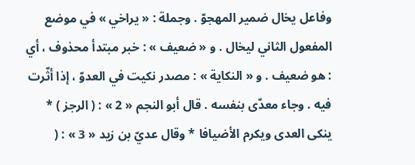وفاعل يخال ضمير المهجوّ . وجملة : « يراخي » في موضع المفعول الثاني ليخال . و « ضعيف » : خبر مبتدأ محذوف ، أي : هو ضعيف . و « النكاية » : مصدر نكيت في العدوّ ، إذا أثّرت فيه . وجاء معدّى بنفسه . قال أبو النجم « 2 » : ( الرجز ) * ينكى العدى ويكرم الأضيافا * وقال عديّ بن زيد « 3 » : (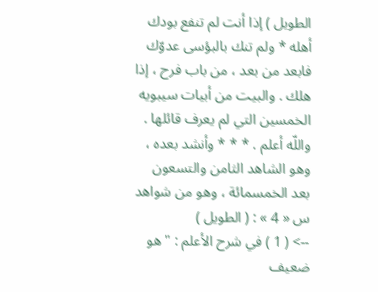الطويل ) إذا أنت لم تنفع بودك أهله * ولم تنك بالبؤسى عدوّك فابعد من بعد ، من باب فرح ، إذا هلك . والبيت من أبيات سيبويه الخمسين التي لم يعرف قائلها . واللّه أعلم . * * * وأنشد بعده ، وهو الشاهد الثامن والتسعون بعد الخمسمائة ، وهو من شواهد س « 4 » : ( الطويل )
--> ( 1 ) في شرح الأعلم : " هو ضعيف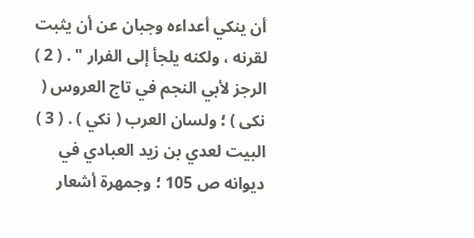أن ينكي أعداءه وجبان عن أن يثبت لقرنه ، ولكنه يلجأ إلى الفرار " . ( 2 ) الرجز لأبي النجم في تاج العروس ( نكى ) ؛ ولسان العرب ( نكي ) . ( 3 ) البيت لعدي بن زيد العبادي في ديوانه ص 105 ؛ وجمهرة أشعار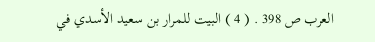العرب ص 398 . ( 4 ) البيت للمرار بن سعيد الأسدي في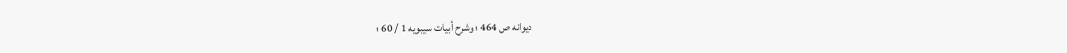ديوانه ص 464 ؛ وشرح أبيات سيبويه 1 / 60 ؛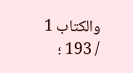والكتاب 1 / 193 ؛